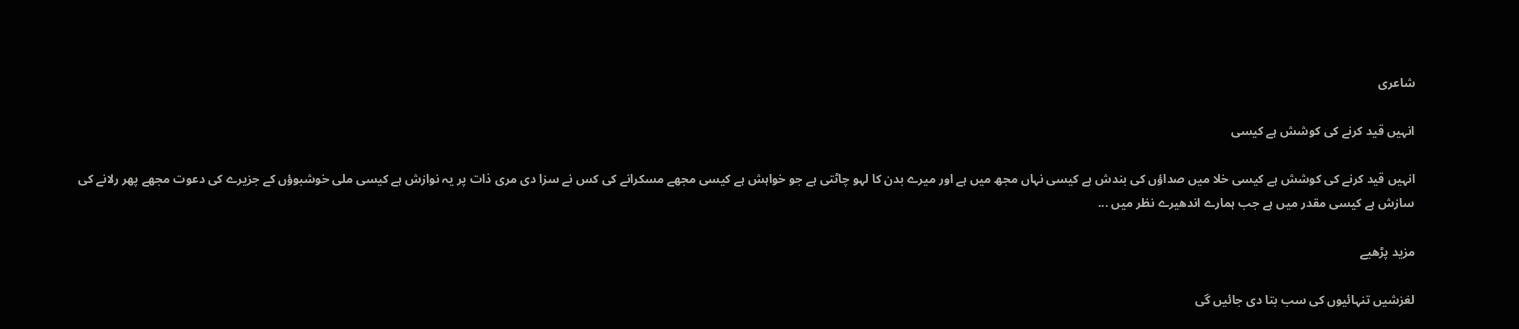شاعری

انہیں قید کرنے کی کوشش ہے کیسی

انہیں قید کرنے کی کوشش ہے کیسی خلا میں صداؤں کی بندش ہے کیسی نہاں مجھ میں ہے اور میرے بدن کا لہو چاٹتی ہے جو خواہش ہے کیسی مجھے مسکرانے کی کس نے سزا دی مری ذات پر یہ نوازش ہے کیسی ملی خوشبوؤں کے جزیرے کی دعوت مجھے پھر رلانے کی سازش ہے کیسی مقدر میں ہے جب ہمارے اندھیرے نظر میں ...

مزید پڑھیے

لغزشیں تنہائیوں کی سب بتا دی جائیں گی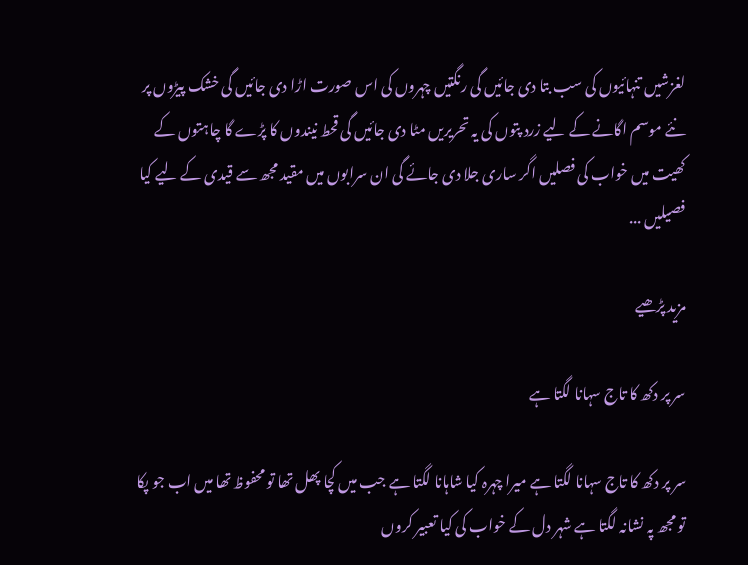لغزشیں تنہائیوں کی سب بتا دی جائیں گی رنگتیں چہروں کی اس صورت اڑا دی جائیں گی خشک پیڑوں پر نئے موسم اگانے کے لیے زرد پتوں کی یہ تحریریں مٹا دی جائیں گی قحط نیندوں کا پڑے گا چاہتوں کے کھیت میں خواب کی فصلیں اگر ساری جلا دی جائے گی ان سرابوں میں مقید مجھ سے قیدی کے لیے کیا فصیلیں ...

مزید پڑھیے

سر پر دکھ کا تاج سہانا لگتا ہے

سر پر دکھ کا تاج سہانا لگتا ہے میرا چہرہ کیا شاہانا لگتا ہے جب میں کچا پھل تھا تو محفوظ تھا میں اب جو پکا تو مجھ پہ نشانہ لگتا ہے شہر دل کے خواب کی کیا تعبیر کروں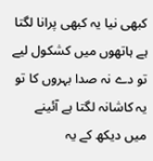کبھی نیا یہ کبھی پرانا لگتا ہے ہاتھوں میں کشکول لیے تو دے نہ صدا بہروں کا تو یہ کاشانہ لگتا ہے آئینے میں دیکھ کے یہ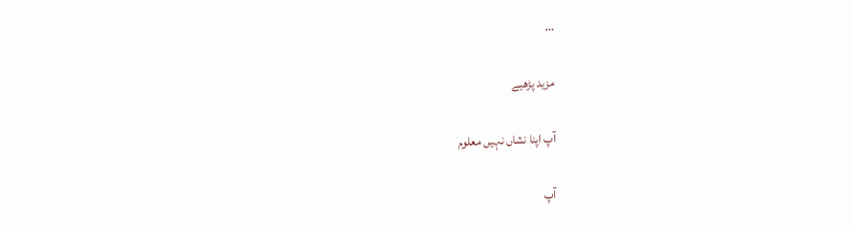...

مزید پڑھیے

آپ اپنا نشاں نہیں معلوم

آپ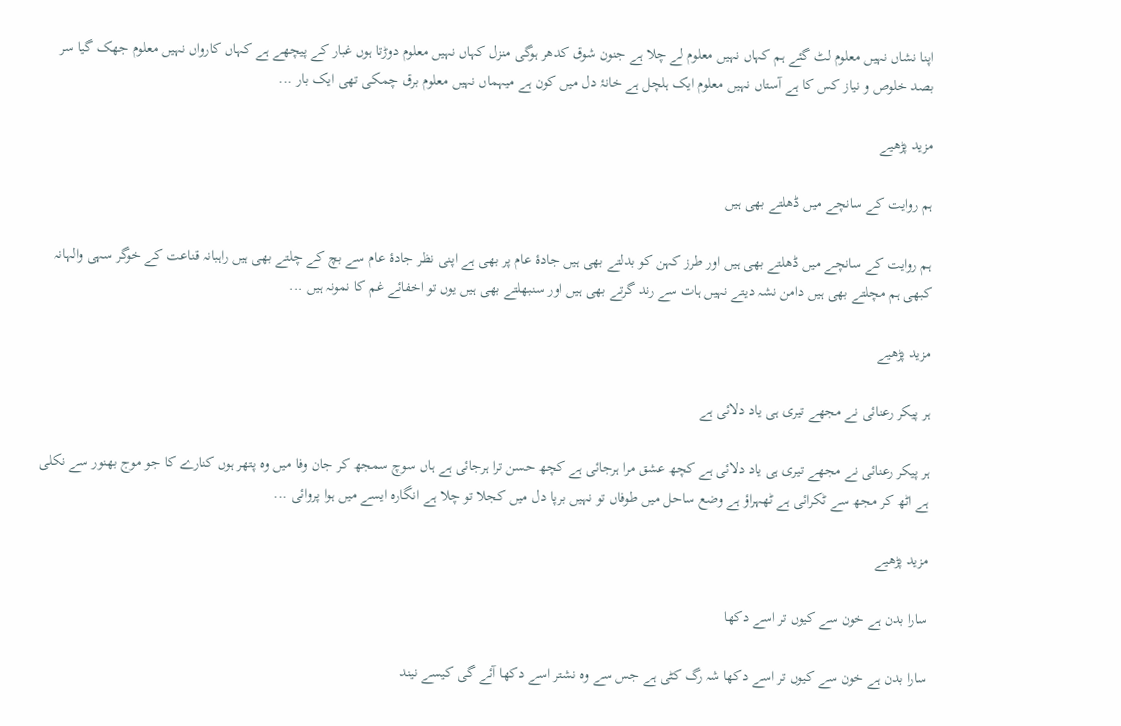اپنا نشاں نہیں معلوم لٹ گئے ہم کہاں نہیں معلوم لے چلا ہے جنون شوق کدھر ہوگی منزل کہاں نہیں معلوم دوڑتا ہوں غبار کے پیچھے ہے کہاں کارواں نہیں معلوم جھک گیا سر بصد خلوص و نیاز کس کا ہے آستاں نہیں معلوم ایک ہلچل ہے خانۂ دل میں کون ہے میہماں نہیں معلوم برق چمکی تھی ایک بار ...

مزید پڑھیے

ہم روایت کے سانچے میں ڈھلتے بھی ہیں

ہم روایت کے سانچے میں ڈھلتے بھی ہیں اور طرز کہن کو بدلتے بھی ہیں جادۂ عام پر بھی ہے اپنی نظر جادۂ عام سے بچ کے چلتے بھی ہیں راہبانہ قناعت کے خوگر سہی والہانہ کبھی ہم مچلتے بھی ہیں دامن نشہ دیتے نہیں ہات سے رند گرتے بھی ہیں اور سنبھلتے بھی ہیں یوں تو اخفائے غم کا نمونہ ہیں ...

مزید پڑھیے

ہر پیکر رعنائی نے مجھے تیری ہی یاد دلائی ہے

ہر پیکر رعنائی نے مجھے تیری ہی یاد دلائی ہے کچھ عشق مرا ہرجائی ہے کچھ حسن ترا ہرجائی ہے ہاں سوچ سمجھ کر جان وفا میں وہ پتھر ہوں کنارے کا جو موج بھنور سے نکلی ہے اٹھ کر مجھ سے ٹکرائی ہے ٹھہراؤ ہے وضع ساحل میں طوفاں تو نہیں برپا دل میں کجلا تو چلا ہے انگارہ ایسے میں ہوا پروائی ...

مزید پڑھیے

سارا بدن ہے خون سے کیوں تر اسے دکھا

سارا بدن ہے خون سے کیوں تر اسے دکھا شہ رگ کٹی ہے جس سے وہ نشتر اسے دکھا آئے گی کیسے نیند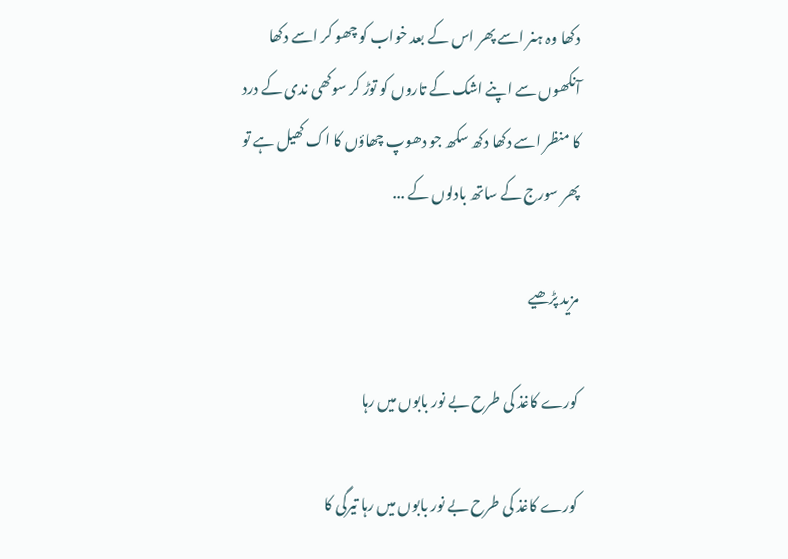دکھا وہ ہنر اسے پھر اس کے بعد خواب کو چھو کر اسے دکھا آنکھوں سے اپنے اشک کے تاروں کو توڑ کر سوکھی ندی کے درد کا منظر اسے دکھا دکھ سکھ جو دھوپ چھاؤں کا اک کھیل ہے تو پھر سورج کے ساتھ بادلوں کے ...

مزید پڑھیے

کورے کاغذ کی طرح بے نور بابوں میں رہا

کورے کاغذ کی طرح بے نور بابوں میں رہا تیرگی کا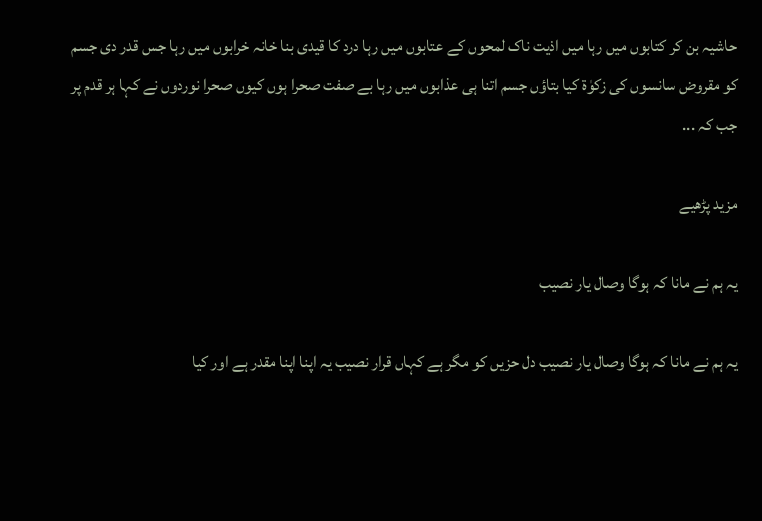حاشیہ بن کر کتابوں میں رہا میں اذیت ناک لمحوں کے عتابوں میں رہا درد کا قیدی بنا خانہ خرابوں میں رہا جس قدر دی جسم کو مقروض سانسوں کی زکوٰۃ کیا بتاؤں جسم اتنا ہی عذابوں میں رہا بے صفت صحرا ہوں کیوں صحرا نوردوں نے کہا ہر قدم پر جب کہ ...

مزید پڑھیے

یہ ہم نے مانا کہ ہوگا وصال یار نصیب

یہ ہم نے مانا کہ ہوگا وصال یار نصیب دل حزیں کو مگر ہے کہاں قرار نصیب یہ اپنا اپنا مقدر ہے اور کیا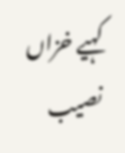کہیے خزاں نصیب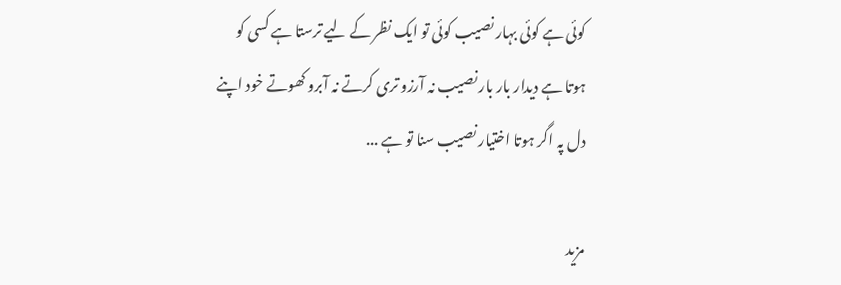کوئی ہے کوئی بہار نصیب کوئی تو ایک نظر کے لیے ترستا ہے کسی کو ہوتا ہے دیدار بار بار نصیب نہ آرزو تری کرتے نہ آبرو کھوتے خود اپنے دل پہ اگر ہوتا اختیار نصیب سنا تو ہے ...

مزید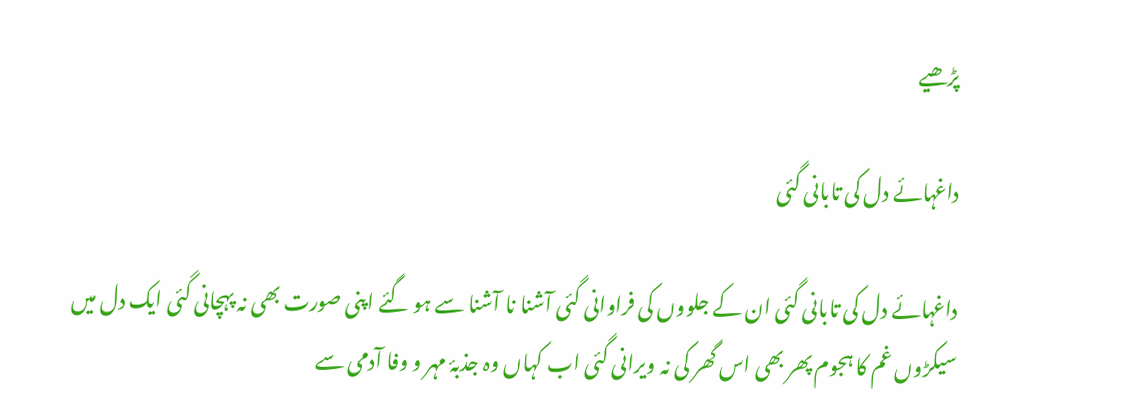پڑھیے

داغہائے دل کی تابانی گئی

داغہائے دل کی تابانی گئی ان کے جلووں کی فراوانی گئی آشنا نا آشنا سے ہو گئے اپنی صورت بھی نہ پہچانی گئی ایک دل میں سیکڑوں غم کا ہجوم پھر بھی اس گھر کی نہ ویرانی گئی اب کہاں وہ جذبۂ مہر و وفا آدمی سے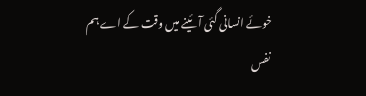خوئے انسانی گئی آئینے میں وقت کے اے ہم نفس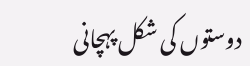دوستوں کی شکل پہچانی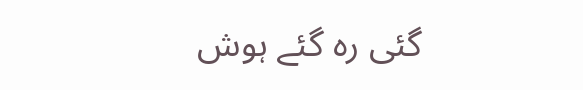گئی رہ گئے ہوش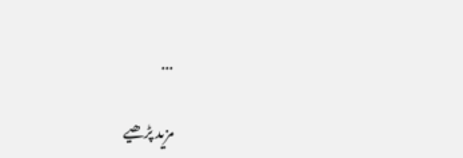...

مزید پڑھیے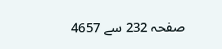صفحہ 232 سے 4657